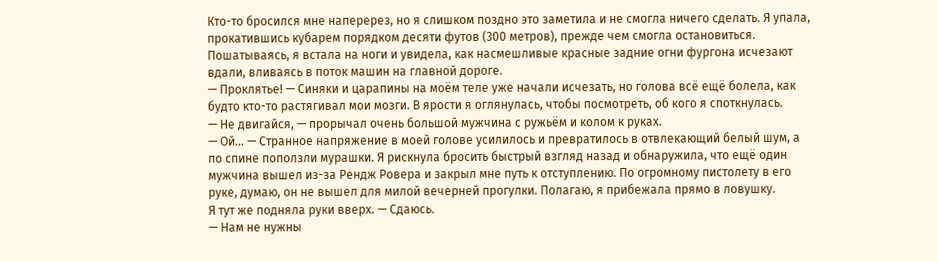Кто-то бросился мне наперерез, но я слишком поздно это заметила и не смогла ничего сделать. Я упала, прокатившись кубарем порядком десяти футов (300 метров), прежде чем смогла остановиться. Пошатываясь, я встала на ноги и увидела, как насмешливые красные задние огни фургона исчезают вдали, вливаясь в поток машин на главной дороге.
— Проклятье! — Синяки и царапины на моём теле уже начали исчезать, но голова всё ещё болела, как будто кто-то растягивал мои мозги. В ярости я оглянулась, чтобы посмотреть, об кого я споткнулась.
— Не двигайся, — прорычал очень большой мужчина с ружьём и колом к руках.
— Ой… — Странное напряжение в моей голове усилилось и превратилось в отвлекающий белый шум, а по спине поползли мурашки. Я рискнула бросить быстрый взгляд назад и обнаружила, что ещё один мужчина вышел из-за Рендж Ровера и закрыл мне путь к отступлению. По огромному пистолету в его руке, думаю, он не вышел для милой вечерней прогулки. Полагаю, я прибежала прямо в ловушку.
Я тут же подняла руки вверх. — Сдаюсь.
— Нам не нужны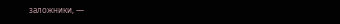заложники, —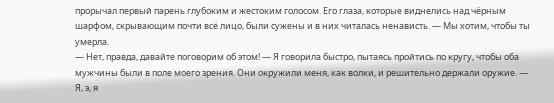прорычал первый парень глубоким и жестоким голосом. Его глаза, которые виднелись над чёрным шарфом, скрывающим почти всё лицо, были сужены и в них читалась ненависть. — Мы хотим, чтобы ты умерла.
— Нет, правда, давайте поговорим об этом! — Я говорила быстро, пытаясь пройтись по кругу, чтобы оба мужчины были в поле моего зрения. Они окружили меня, как волки, и решительно держали оружие. — Я, э, я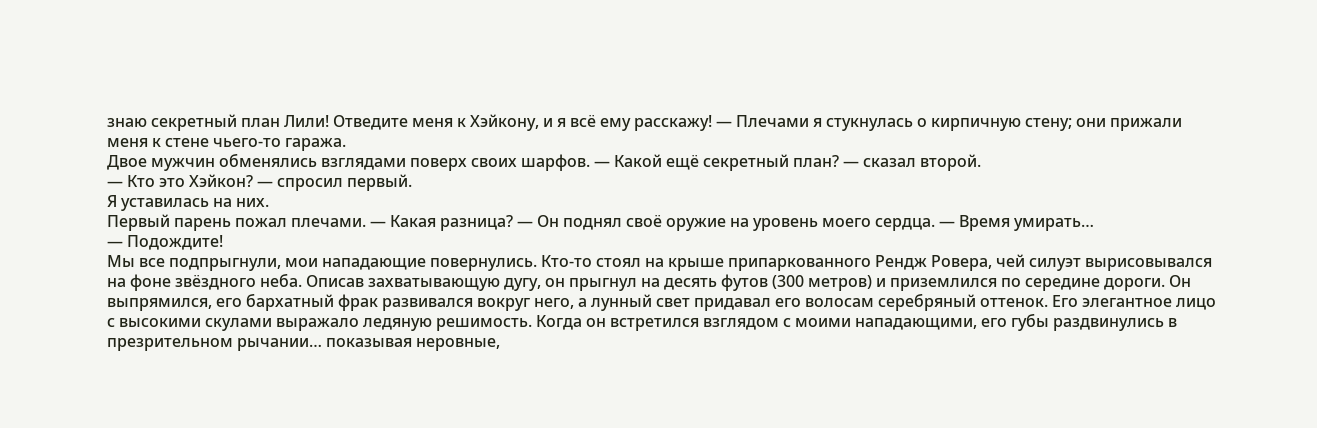знаю секретный план Лили! Отведите меня к Хэйкону, и я всё ему расскажу! — Плечами я стукнулась о кирпичную стену; они прижали меня к стене чьего-то гаража.
Двое мужчин обменялись взглядами поверх своих шарфов. — Какой ещё секретный план? — сказал второй.
— Кто это Хэйкон? — спросил первый.
Я уставилась на них.
Первый парень пожал плечами. — Какая разница? — Он поднял своё оружие на уровень моего сердца. — Время умирать…
— Подождите!
Мы все подпрыгнули, мои нападающие повернулись. Кто-то стоял на крыше припаркованного Рендж Ровера, чей силуэт вырисовывался на фоне звёздного неба. Описав захватывающую дугу, он прыгнул на десять футов (300 метров) и приземлился по середине дороги. Он выпрямился, его бархатный фрак развивался вокруг него, а лунный свет придавал его волосам серебряный оттенок. Его элегантное лицо с высокими скулами выражало ледяную решимость. Когда он встретился взглядом с моими нападающими, его губы раздвинулись в презрительном рычании… показывая неровные,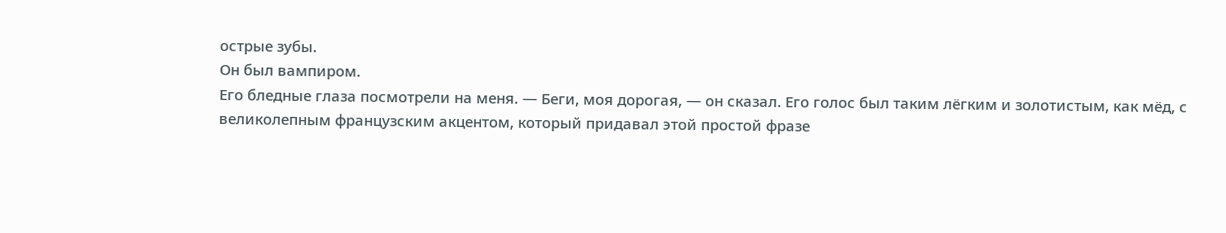острые зубы.
Он был вампиром.
Его бледные глаза посмотрели на меня. — Беги, моя дорогая, — он сказал. Его голос был таким лёгким и золотистым, как мёд, с великолепным французским акцентом, который придавал этой простой фразе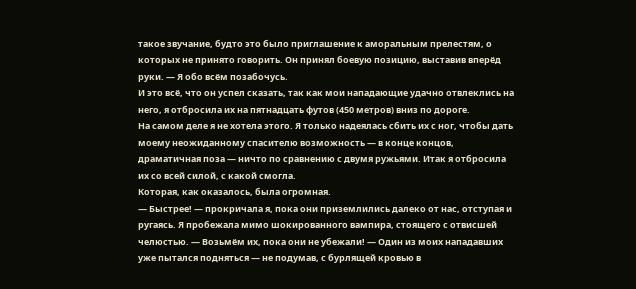такое звучание, будто это было приглашение к аморальным прелестям, о которых не принято говорить. Он принял боевую позицию, выставив вперёд руки. — Я обо всём позабочусь.
И это всё, что он успел сказать, так как мои нападающие удачно отвлеклись на него, я отбросила их на пятнадцать футов (450 метров) вниз по дороге.
На самом деле я не хотела этого. Я только надеялась сбить их с ног, чтобы дать моему неожиданному спасителю возможность — в конце концов, драматичная поза — ничто по сравнению с двумя ружьями. Итак я отбросила их со всей силой, с какой смогла.
Которая, как оказалось, была огромная.
— Быстрее! — прокричала я, пока они приземлились далеко от нас, отступая и ругаясь. Я пробежала мимо шокированного вампира, стоящего с отвисшей челюстью. — Возьмём их, пока они не убежали! — Один из моих нападавших уже пытался подняться — не подумав, с бурлящей кровью в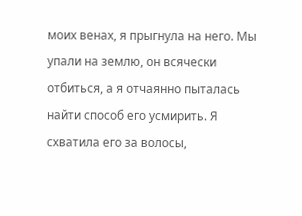моих венах, я прыгнула на него. Мы упали на землю, он всячески отбиться, а я отчаянно пыталась найти способ его усмирить. Я схватила его за волосы,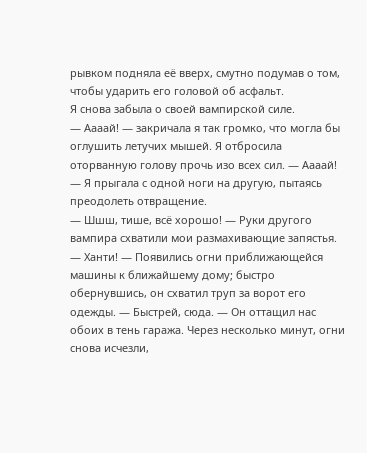рывком подняла её вверх, смутно подумав о том, чтобы ударить его головой об асфальт.
Я снова забыла о своей вампирской силе.
— Аааай! — закричала я так громко, что могла бы оглушить летучих мышей. Я отбросила оторванную голову прочь изо всех сил. — Аааай! — Я прыгала с одной ноги на другую, пытаясь преодолеть отвращение.
— Шшш, тише, всё хорошо! — Руки другого вампира схватили мои размахивающие запястья. — Ханти! — Появились огни приближающейся машины к ближайшему дому; быстро обернувшись, он схватил труп за ворот его одежды. — Быстрей, сюда. — Он оттащил нас обоих в тень гаража. Через несколько минут, огни снова исчезли,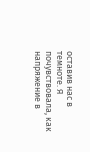оставив нас в темноте. Я почувствовала, как напряжение в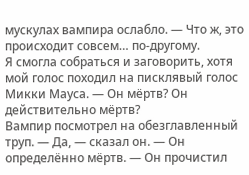мускулах вампира ослабло. — Что ж, это происходит совсем… по-другому.
Я смогла собраться и заговорить, хотя мой голос походил на писклявый голос Микки Мауса. — Он мёртв? Он действительно мёртв?
Вампир посмотрел на обезглавленный труп. — Да, — сказал он. — Он определённо мёртв. — Он прочистил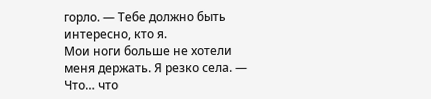горло. — Тебе должно быть интересно, кто я.
Мои ноги больше не хотели меня держать. Я резко села. — Что… что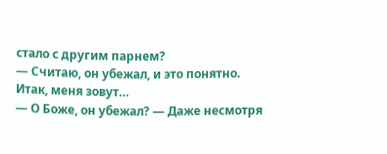стало с другим парнем?
— Считаю, он убежал, и это понятно. Итак, меня зовут…
— О Боже, он убежал? — Даже несмотря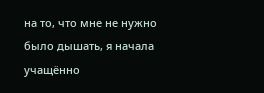на то, что мне не нужно было дышать, я начала учащённо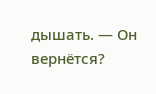дышать. — Он вернётся?